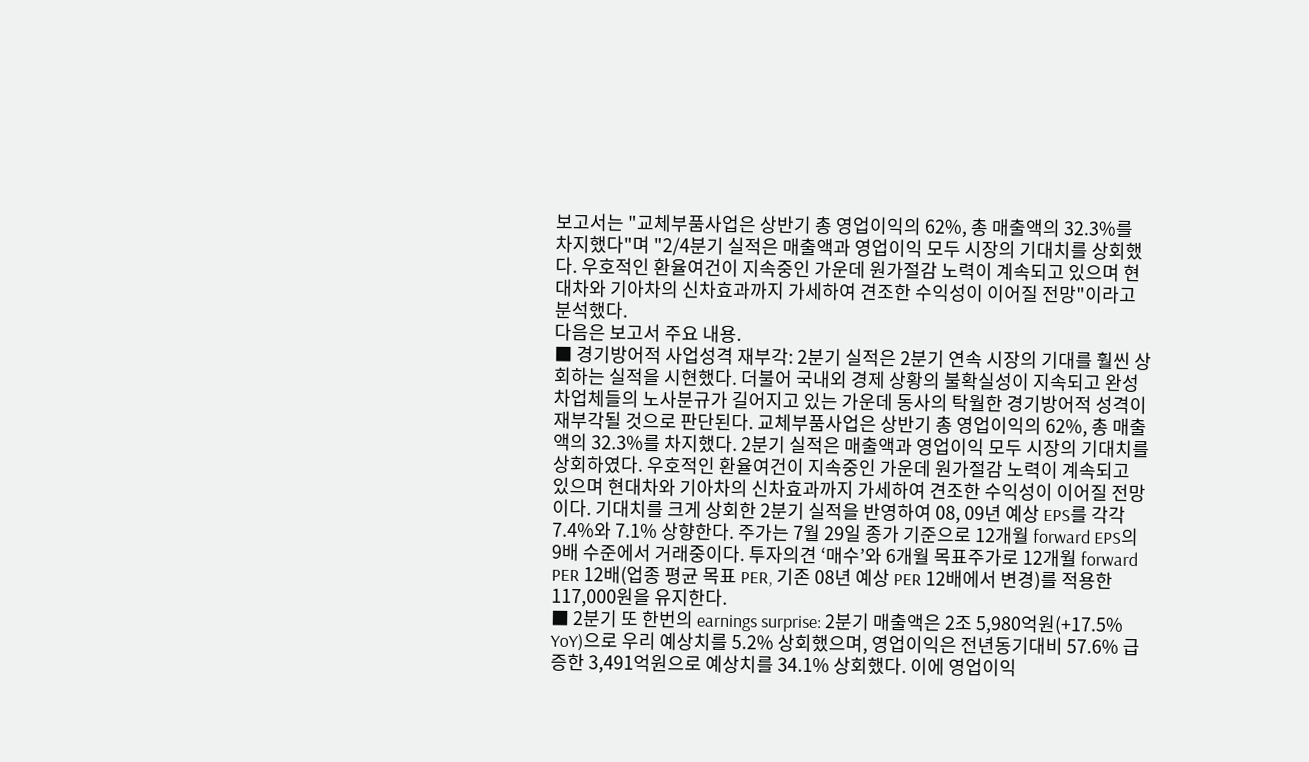보고서는 "교체부품사업은 상반기 총 영업이익의 62%, 총 매출액의 32.3%를 차지했다"며 "2/4분기 실적은 매출액과 영업이익 모두 시장의 기대치를 상회했다. 우호적인 환율여건이 지속중인 가운데 원가절감 노력이 계속되고 있으며 현대차와 기아차의 신차효과까지 가세하여 견조한 수익성이 이어질 전망"이라고 분석했다.
다음은 보고서 주요 내용.
■ 경기방어적 사업성격 재부각: 2분기 실적은 2분기 연속 시장의 기대를 훨씬 상회하는 실적을 시현했다. 더불어 국내외 경제 상황의 불확실성이 지속되고 완성차업체들의 노사분규가 길어지고 있는 가운데 동사의 탁월한 경기방어적 성격이 재부각될 것으로 판단된다. 교체부품사업은 상반기 총 영업이익의 62%, 총 매출액의 32.3%를 차지했다. 2분기 실적은 매출액과 영업이익 모두 시장의 기대치를 상회하였다. 우호적인 환율여건이 지속중인 가운데 원가절감 노력이 계속되고 있으며 현대차와 기아차의 신차효과까지 가세하여 견조한 수익성이 이어질 전망이다. 기대치를 크게 상회한 2분기 실적을 반영하여 08, 09년 예상 EPS를 각각 7.4%와 7.1% 상향한다. 주가는 7월 29일 종가 기준으로 12개월 forward EPS의 9배 수준에서 거래중이다. 투자의견 ‘매수’와 6개월 목표주가로 12개월 forward PER 12배(업종 평균 목표 PER, 기존 08년 예상 PER 12배에서 변경)를 적용한 117,000원을 유지한다.
■ 2분기 또 한번의 earnings surprise: 2분기 매출액은 2조 5,980억원(+17.5% YoY)으로 우리 예상치를 5.2% 상회했으며, 영업이익은 전년동기대비 57.6% 급증한 3,491억원으로 예상치를 34.1% 상회했다. 이에 영업이익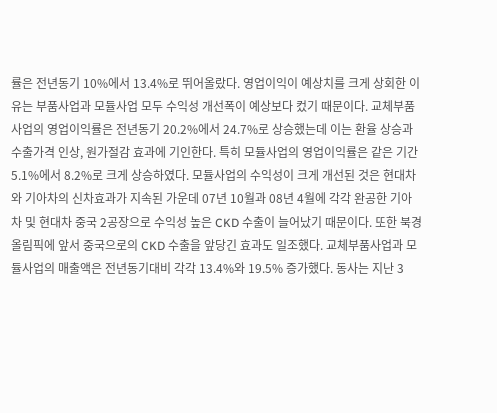률은 전년동기 10%에서 13.4%로 뛰어올랐다. 영업이익이 예상치를 크게 상회한 이유는 부품사업과 모듈사업 모두 수익성 개선폭이 예상보다 컸기 때문이다. 교체부품사업의 영업이익률은 전년동기 20.2%에서 24.7%로 상승했는데 이는 환율 상승과 수출가격 인상, 원가절감 효과에 기인한다. 특히 모듈사업의 영업이익률은 같은 기간 5.1%에서 8.2%로 크게 상승하였다. 모듈사업의 수익성이 크게 개선된 것은 현대차와 기아차의 신차효과가 지속된 가운데 07년 10월과 08년 4월에 각각 완공한 기아차 및 현대차 중국 2공장으로 수익성 높은 CKD 수출이 늘어났기 때문이다. 또한 북경 올림픽에 앞서 중국으로의 CKD 수출을 앞당긴 효과도 일조했다. 교체부품사업과 모듈사업의 매출액은 전년동기대비 각각 13.4%와 19.5% 증가했다. 동사는 지난 3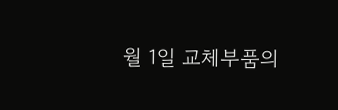월 1일 교체부품의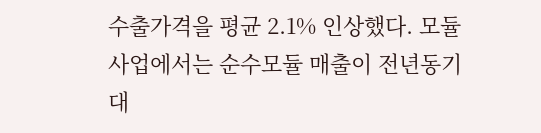수출가격을 평균 2.1% 인상했다. 모듈사업에서는 순수모듈 매출이 전년동기대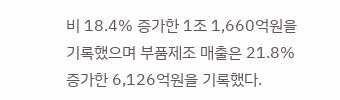비 18.4% 증가한 1조 1,660억원을 기록했으며 부품제조 매출은 21.8% 증가한 6,126억원을 기록했다.